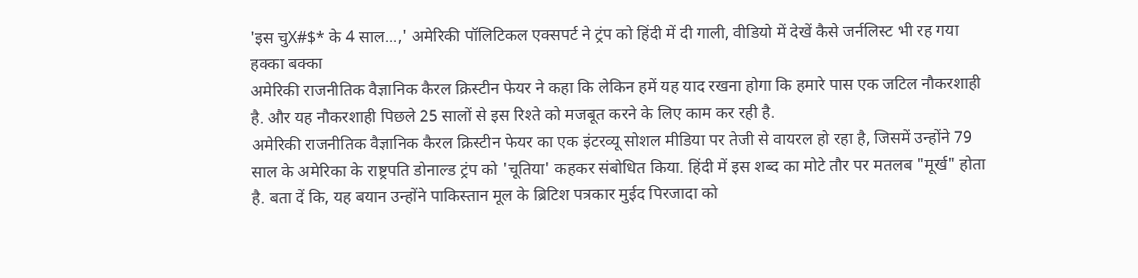'इस चुX#$* के 4 साल...,' अमेरिकी पॉलिटिकल एक्सपर्ट ने ट्रंप को हिंदी में दी गाली, वीडियो में देखें कैसे जर्नलिस्ट भी रह गया हक्का बक्का
अमेरिकी राजनीतिक वैज्ञानिक कैरल क्रिस्टीन फेयर ने कहा कि लेकिन हमें यह याद रखना होगा कि हमारे पास एक जटिल नौकरशाही है. और यह नौकरशाही पिछले 25 सालों से इस रिश्ते को मजबूत करने के लिए काम कर रही है.
अमेरिकी राजनीतिक वैज्ञानिक कैरल क्रिस्टीन फेयर का एक इंटरव्यू सोशल मीडिया पर तेजी से वायरल हो रहा है, जिसमें उन्होंने 79 साल के अमेरिका के राष्ट्रपति डोनाल्ड ट्रंप को 'चूतिया' कहकर संबोधित किया. हिंदी में इस शब्द का मोटे तौर पर मतलब "मूर्ख" होता है. बता दें कि, यह बयान उन्होंने पाकिस्तान मूल के ब्रिटिश पत्रकार मुईद पिरजादा को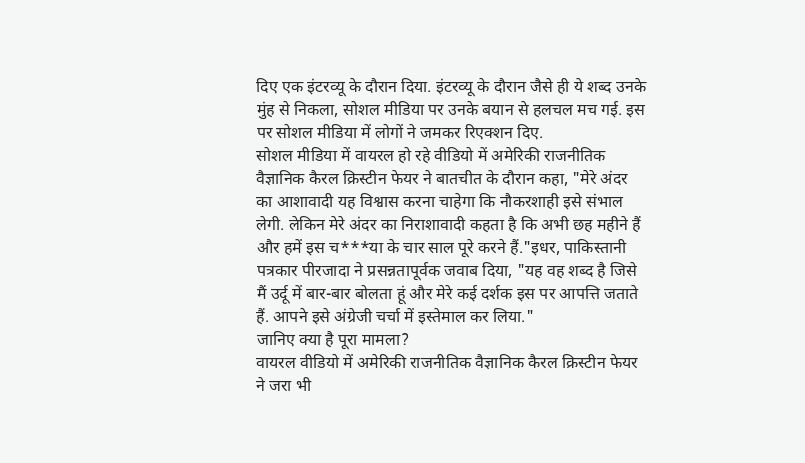दिए एक इंटरव्यू के दौरान दिया. इंटरव्यू के दौरान जैसे ही ये शब्द उनके मुंह से निकला, सोशल मीडिया पर उनके बयान से हलचल मच गई. इस पर सोशल मीडिया में लोगों ने जमकर रिएक्शन दिए.
सोशल मीडिया में वायरल हो रहे वीडियो में अमेरिकी राजनीतिक वैज्ञानिक कैरल क्रिस्टीन फेयर ने बातचीत के दौरान कहा, "मेरे अंदर का आशावादी यह विश्वास करना चाहेगा कि नौकरशाही इसे संभाल लेगी. लेकिन मेरे अंदर का निराशावादी कहता है कि अभी छह महीने हैं और हमें इस च***या के चार साल पूरे करने हैं."इधर, पाकिस्तानी पत्रकार पीरजादा ने प्रसन्नतापूर्वक जवाब दिया, "यह वह शब्द है जिसे मैं उर्दू में बार-बार बोलता हूं और मेरे कई दर्शक इस पर आपत्ति जताते हैं. आपने इसे अंग्रेजी चर्चा में इस्तेमाल कर लिया."
जानिए क्या है पूरा मामला?
वायरल वीडियो में अमेरिकी राजनीतिक वैज्ञानिक कैरल क्रिस्टीन फेयर ने जरा भी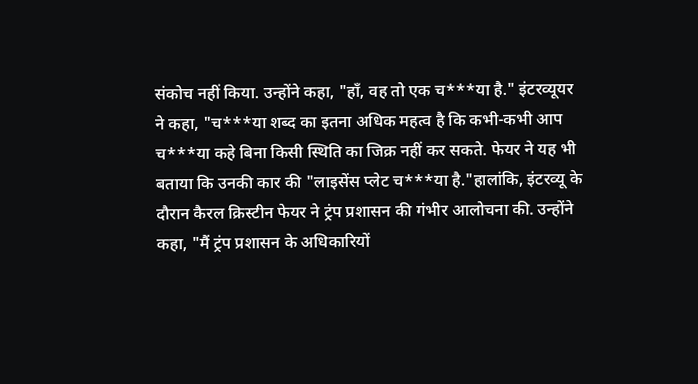संकोच नहीं किया. उन्होंने कहा, "हाँ, वह तो एक च***या है." इंटरव्यूयर ने कहा, "च***या शब्द का इतना अधिक महत्व है कि कभी-कभी आप च***या कहे बिना किसी स्थिति का जिक्र नहीं कर सकते. फेयर ने यह भी बताया कि उनकी कार की "लाइसेंस प्लेट च***या है."हालांकि, इंटरव्यू के दौरान कैरल क्रिस्टीन फेयर ने ट्रंप प्रशासन की गंभीर आलोचना की. उन्होंने कहा, "मैं ट्रंप प्रशासन के अधिकारियों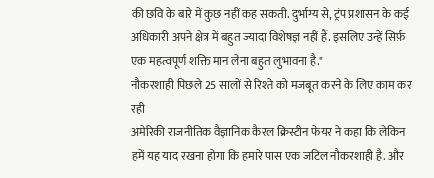की छवि के बारे में कुछ नहीं कह सकती. दुर्भाग्य से, ट्रंप प्रशासन के कई अधिकारी अपने क्षेत्र में बहुत ज्यादा विशेषज्ञ नहीं हैं. इसलिए उन्हें सिर्फ़ एक महत्वपूर्ण शक्ति मान लेना बहुत लुभावना है."
नौकरशाही पिछले 25 सालों से रिश्ते को मजबूत करने के लिए काम कर रही
अमेरिकी राजनीतिक वैज्ञानिक कैरल क्रिस्टीन फेयर ने कहा कि लेकिन हमें यह याद रखना होगा कि हमारे पास एक जटिल नौकरशाही है. और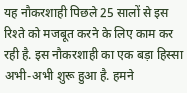यह नौकरशाही पिछले 25 सालों से इस रिश्ते को मजबूत करने के लिए काम कर रही है. इस नौकरशाही का एक बड़ा हिस्सा अभी-अभी शुरू हुआ है. हमने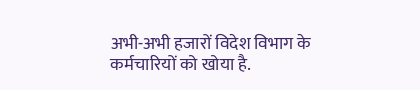अभी-अभी हजारों विदेश विभाग के कर्मचारियों को खोया है.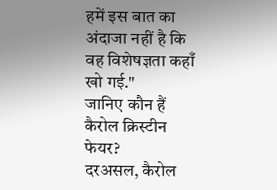हमें इस बात का अंदाजा नहीं है कि वह विशेषज्ञता कहाँ खो गई."
जानिए कौन हैं कैरोल क्रिस्टीन फेयर?
दरअसल, कैरोल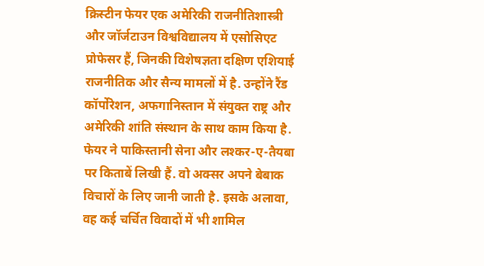क्रिस्टीन फेयर एक अमेरिकी राजनीतिशास्त्री और जॉर्जटाउन विश्वविद्यालय में एसोसिएट प्रोफेसर हैं, जिनकी विशेषज्ञता दक्षिण एशियाई राजनीतिक और सैन्य मामलों में है. उन्होंने रैंड कॉर्पोरेशन, अफगानिस्तान में संयुक्त राष्ट्र और अमेरिकी शांति संस्थान के साथ काम किया है.
फेयर ने पाकिस्तानी सेना और लश्कर-ए-तैयबा पर किताबें लिखी हैं. वो अक्सर अपने बेबाक विचारों के लिए जानी जाती है. इसके अलावा, वह कई चर्चित विवादों में भी शामिल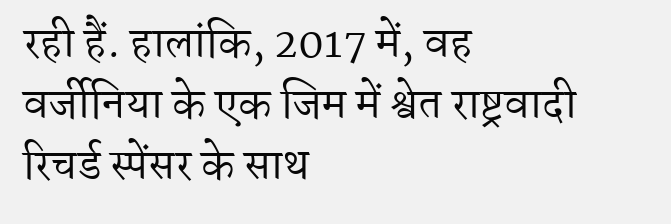रही हैं. हालांकि, 2017 में, वह वर्जीनिया के एक जिम में श्वेत राष्ट्रवादी रिचर्ड स्पेंसर के साथ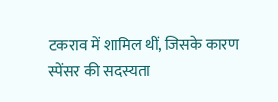टकराव में शामिल थीं, जिसके कारण स्पेंसर की सदस्यता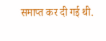समाप्त कर दी गई थी.